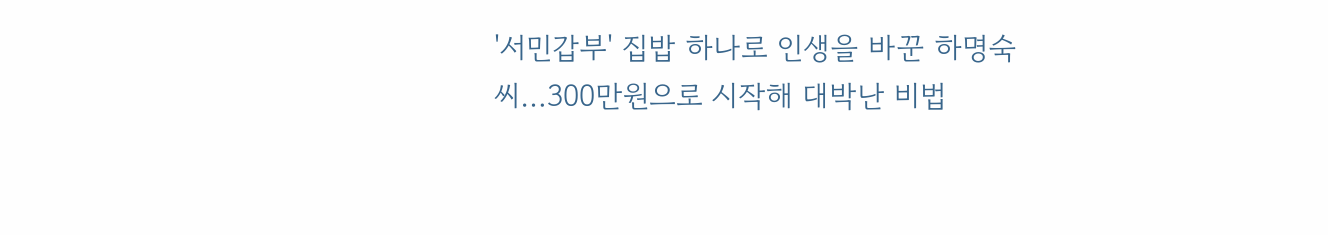'서민갑부' 집밥 하나로 인생을 바꾼 하명숙 씨…300만원으로 시작해 대박난 비법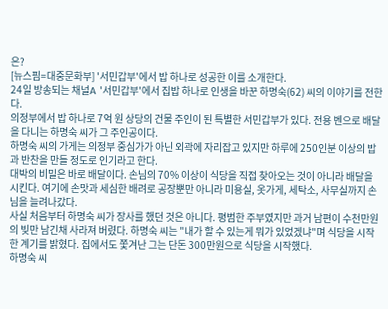은?
[뉴스핌=대중문화부] '서민갑부'에서 밥 하나로 성공한 이를 소개한다.
24일 방송되는 채널A '서민갑부'에서 집밥 하나로 인생을 바꾼 하명숙(62) 씨의 이야기를 전한다.
의정부에서 밥 하나로 7억 원 상당의 건물 주인이 된 특별한 서민갑부가 있다. 전용 벤으로 배달을 다니는 하명숙 씨가 그 주인공이다.
하명숙 씨의 가게는 의정부 중심가가 아닌 외곽에 자리잡고 있지만 하루에 250인분 이상의 밥과 반찬을 만들 정도로 인기라고 한다.
대박의 비밀은 바로 배달이다. 손님의 70% 이상이 식당을 직접 찾아오는 것이 아니라 배달을 시킨다. 여기에 손맛과 세심한 배려로 공장뿐만 아니라 미용실, 옷가게, 세탁소, 사무실까지 손님을 늘려나갔다.
사실 처음부터 하명숙 씨가 장사를 했던 것은 아니다. 평범한 주부였지만 과거 남편이 수천만원의 빚만 남긴채 사라져 버렸다. 하명숙 씨는 "내가 할 수 있는게 뭐가 있었겠냐"며 식당을 시작한 계기를 밝혔다. 집에서도 쫓겨난 그는 단돈 300만원으로 식당을 시작했다.
하명숙 씨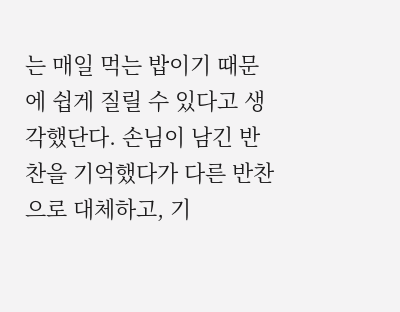는 매일 먹는 밥이기 때문에 쉽게 질릴 수 있다고 생각했단다. 손님이 남긴 반찬을 기억했다가 다른 반찬으로 대체하고, 기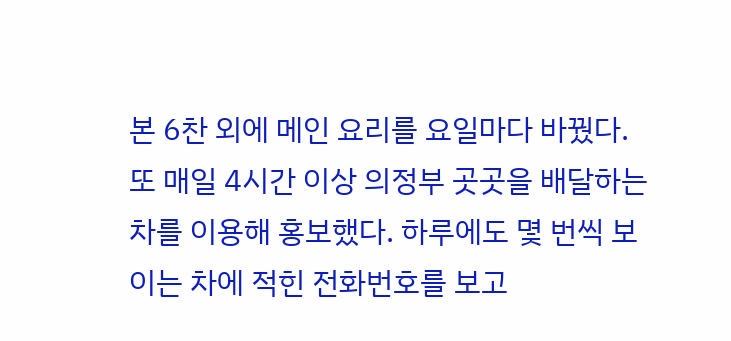본 6찬 외에 메인 요리를 요일마다 바꿨다.
또 매일 4시간 이상 의정부 곳곳을 배달하는 차를 이용해 홍보했다. 하루에도 몇 번씩 보이는 차에 적힌 전화번호를 보고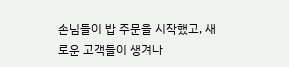손님들이 밥 주문을 시작했고, 새로운 고객들이 생겨나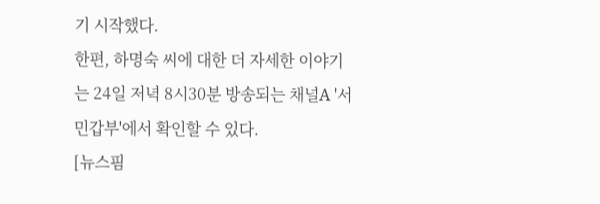기 시작했다.
한편, 하명숙 씨에 대한 더 자세한 이야기는 24일 저녁 8시30분 방송되는 채널A '서민갑부'에서 확인할 수 있다.
[뉴스핌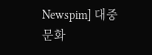Newspim] 대중문화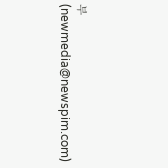부(newmedia@newspim.com)